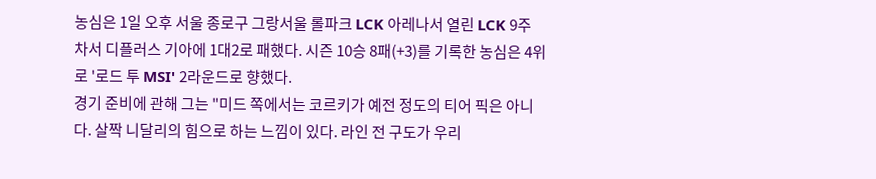농심은 1일 오후 서울 종로구 그랑서울 롤파크 LCK 아레나서 열린 LCK 9주 차서 디플러스 기아에 1대2로 패했다. 시즌 10승 8패(+3)를 기록한 농심은 4위로 '로드 투 MSI' 2라운드로 향했다.
경기 준비에 관해 그는 "미드 쪽에서는 코르키가 예전 정도의 티어 픽은 아니다. 살짝 니달리의 힘으로 하는 느낌이 있다. 라인 전 구도가 우리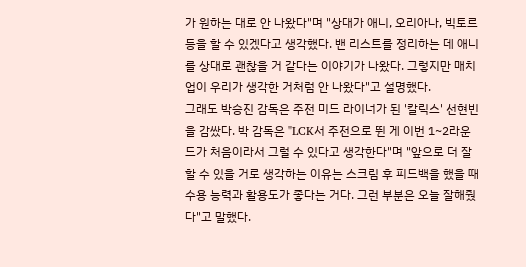가 원하는 대로 안 나왔다"며 "상대가 애니, 오리아나, 빅토르 등을 할 수 있겠다고 생각했다. 밴 리스트를 정리하는 데 애니를 상대로 괜찮을 거 같다는 이야기가 나왔다. 그렇지만 매치업이 우리가 생각한 거처럼 안 나왔다"고 설명했다.
그래도 박승진 감독은 주전 미드 라이너가 된 '칼릭스' 선현빈을 감쌌다. 박 감독은 "LCK서 주전으로 뛴 게 이번 1~2라운드가 처음이라서 그럴 수 있다고 생각한다"며 "앞으로 더 잘할 수 있을 거로 생각하는 이유는 스크림 후 피드백을 했을 때 수용 능력과 활용도가 좋다는 거다. 그런 부분은 오늘 잘해줬다"고 말했다.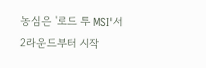농심은 '로드 투 MSI'서 2라운드부터 시작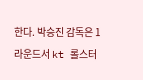한다. 박승진 감독은 1라운드서 kt 롤스터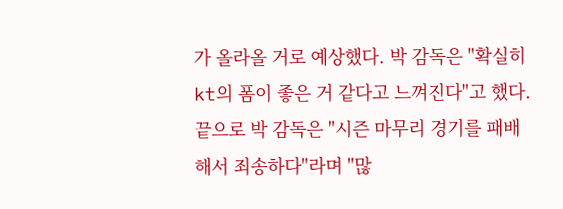가 올라올 거로 예상했다. 박 감독은 "확실히 kt의 폼이 좋은 거 같다고 느껴진다"고 했다.
끝으로 박 감독은 "시즌 마무리 경기를 패배해서 죄송하다"라며 "많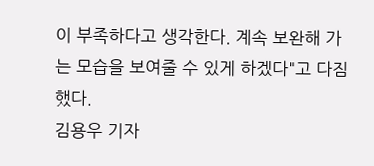이 부족하다고 생각한다. 계속 보완해 가는 모습을 보여줄 수 있게 하겠다"고 다짐했다.
김용우 기자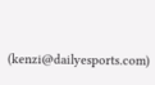(kenzi@dailyesports.com)